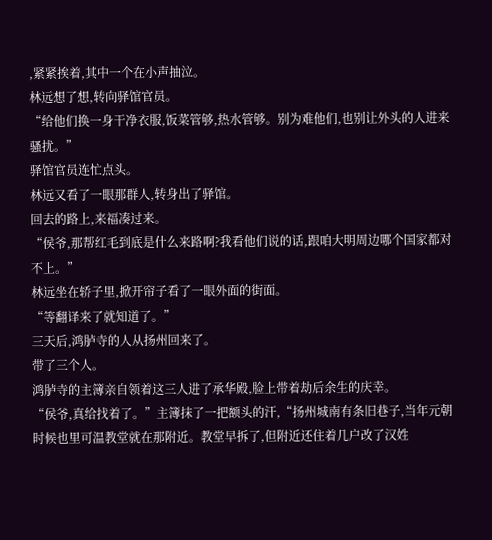,紧紧挨着,其中一个在小声抽泣。
林远想了想,转向驿馆官员。
“给他们换一身干净衣服,饭菜管够,热水管够。别为难他们,也别让外头的人进来骚扰。”
驿馆官员连忙点头。
林远又看了一眼那群人,转身出了驿馆。
回去的路上,来福凑过来。
“侯爷,那帮红毛到底是什么来路啊?我看他们说的话,跟咱大明周边哪个国家都对不上。”
林远坐在轿子里,掀开帘子看了一眼外面的街面。
“等翻译来了就知道了。”
三天后,鸿胪寺的人从扬州回来了。
带了三个人。
鸿胪寺的主簿亲自领着这三人进了承华殿,脸上带着劫后余生的庆幸。
“侯爷,真给找着了。”主簿抹了一把额头的汗,“扬州城南有条旧巷子,当年元朝时候也里可温教堂就在那附近。教堂早拆了,但附近还住着几户改了汉姓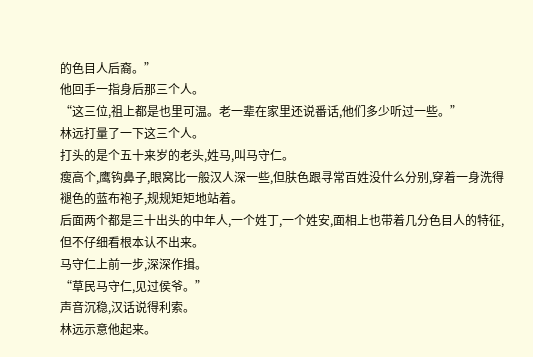的色目人后裔。”
他回手一指身后那三个人。
“这三位,祖上都是也里可温。老一辈在家里还说番话,他们多少听过一些。”
林远打量了一下这三个人。
打头的是个五十来岁的老头,姓马,叫马守仁。
瘦高个,鹰钩鼻子,眼窝比一般汉人深一些,但肤色跟寻常百姓没什么分别,穿着一身洗得褪色的蓝布袍子,规规矩矩地站着。
后面两个都是三十出头的中年人,一个姓丁,一个姓安,面相上也带着几分色目人的特征,但不仔细看根本认不出来。
马守仁上前一步,深深作揖。
“草民马守仁,见过侯爷。”
声音沉稳,汉话说得利索。
林远示意他起来。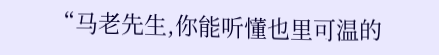“马老先生,你能听懂也里可温的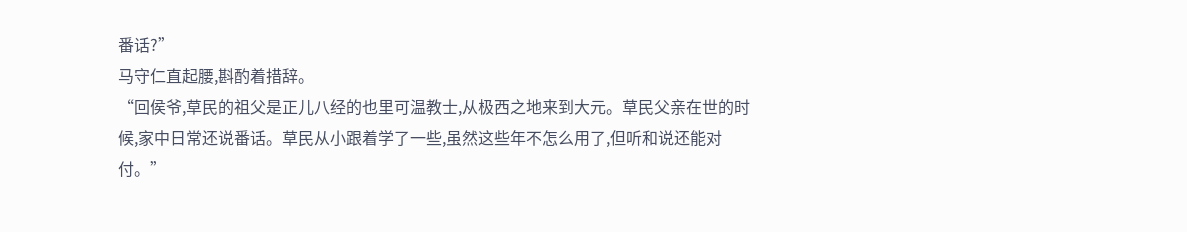番话?”
马守仁直起腰,斟酌着措辞。
“回侯爷,草民的祖父是正儿八经的也里可温教士,从极西之地来到大元。草民父亲在世的时候,家中日常还说番话。草民从小跟着学了一些,虽然这些年不怎么用了,但听和说还能对付。”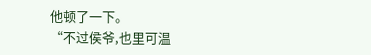他顿了一下。
“不过侯爷,也里可温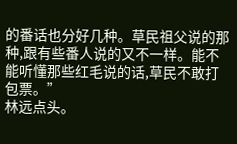的番话也分好几种。草民祖父说的那种,跟有些番人说的又不一样。能不能听懂那些红毛说的话,草民不敢打包票。”
林远点头。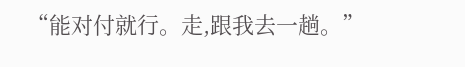“能对付就行。走,跟我去一趟。”